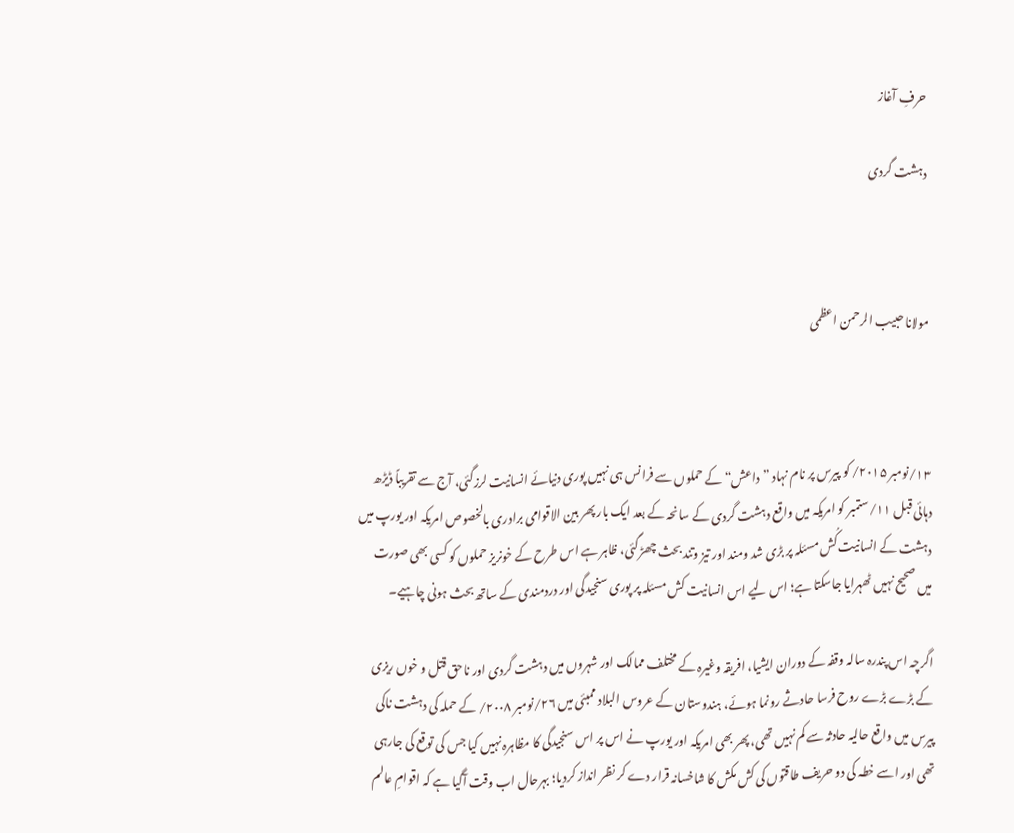حرفِ آغاز

دہشت گردی



مولانا حبیب الرحمن اعظمی



۱۳/نومبر ۲۰۱۵/ کو پیرس پر نام نہاد ”داعش“ کے حملوں سے فرانس ہی نہیں پوری دنیائے انسانیت لرزگئی، آج سے تقریباً ڈیڑھ دہائی قبل ۱۱/ستمبر کو امریکہ میں واقع دہشت گردی کے سانحہ کے بعد ایک بار پھر بین الاقوامی برادری بالخصوص امریکہ اور یورپ میں دہشت کے انسانیت کُش مسئلہ پر بڑی شد ومند اور تیز وتند بحث چھڑگئی، ظاہر ہے اس طرح کے خونریز حملوں کو کسی بھی صورت میں صحیح نہیں ٹھہرایا جاسکتا ہے؛ اس لیے اس انسانیت کش مسئلہ پر پوری سنجیدگی اور دردمندی کے ساتھ بحث ہونی چاہیے۔

اگرچہ اس پندرہ سالہ وقفہ کے دوران ایشیا، افریقہ وغیرہ کے مختلف ممالک اور شہروں میں دہشت گردی اور ناحق قتل و خوں ریزی کے بڑے بڑے روح فرسا حادثے رونما ہوئے، ہندوستان کے عروس البلاد ممبئی میں ۲۶/نومبر ۲۰۰۸/ کے حملہ کی دہشت ناکی پیرس میں واقع حالیہ حادثہ سے کم نہیں تھی، پھر بھی امریکہ اور یورپ نے اس پر اس سنجیدگی کا مظاہرہ نہیں کیا جس کی توقع کی جارہی تھی اور اسے خطہ کی دو حریف طاقتوں کی کش مکش کا شاخسانہ قرار دے کر نظر انداز کردیا؛ بہرحال اب وقت آگیا ہے کہ اقوامِ عالم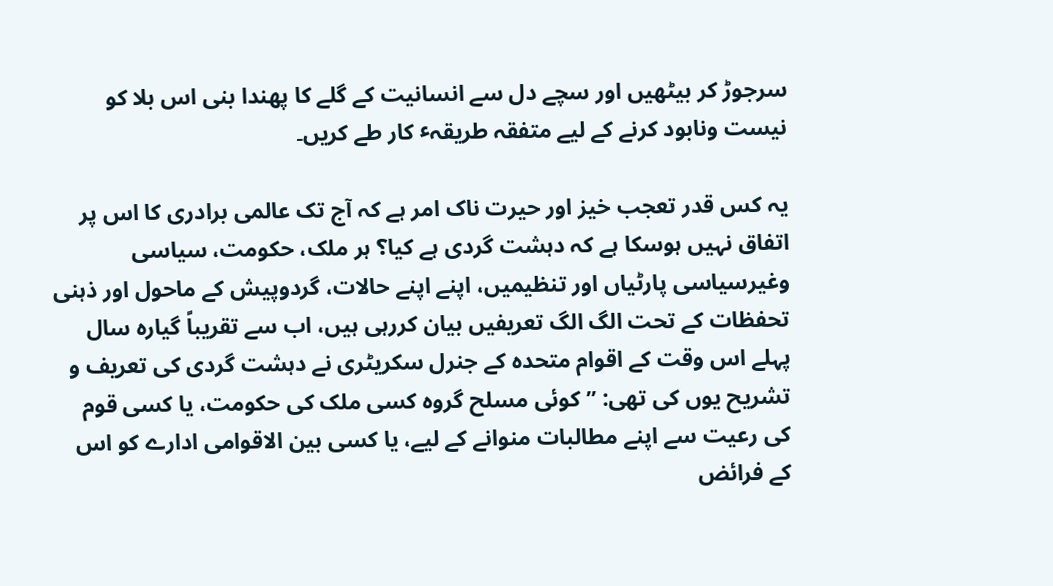سرجوڑ کر بیٹھیں اور سچے دل سے انسانیت کے گلے کا پھندا بنی اس بلا کو نیست ونابود کرنے کے لیے متفقہ طریقہٴ کار طے کریں۔

یہ کس قدر تعجب خیز اور حیرت ناک امر ہے کہ آج تک عالمی برادری کا اس پر اتفاق نہیں ہوسکا ہے کہ دہشت گردی ہے کیا؟ ہر ملک، حکومت، سیاسی وغیرسیاسی پارٹیاں اور تنظیمیں، اپنے اپنے حالات، گردوپیش کے ماحول اور ذہنی تحفظات کے تحت الگ الگ تعریفیں بیان کررہی ہیں، اب سے تقریباً گیارہ سال پہلے اس وقت کے اقوام متحدہ کے جنرل سکریٹری نے دہشت گردی کی تعریف و تشریح یوں کی تھی: ”کوئی مسلح گروہ کسی ملک کی حکومت، یا کسی قوم کی رعیت سے اپنے مطالبات منوانے کے لیے، یا کسی بین الاقوامی ادارے کو اس کے فرائض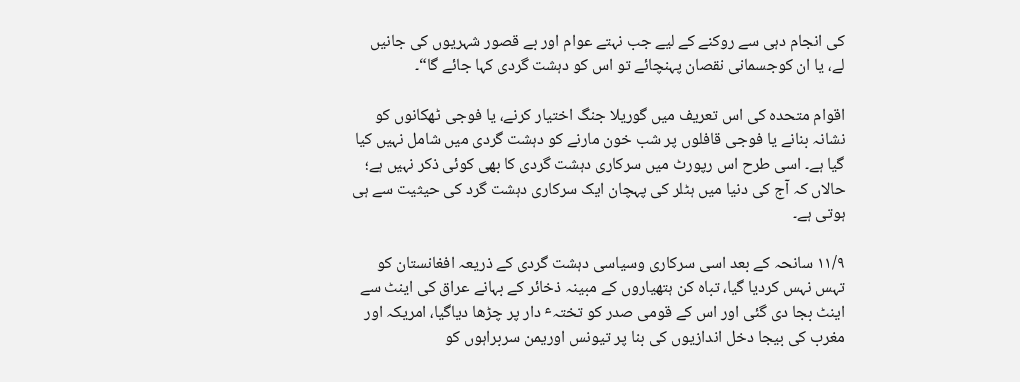کی انجام دہی سے روکنے کے لیے جب نہتے عوام اور بے قصور شہریوں کی جانیں لے، یا ان کوجسمانی نقصان پہنچائے تو اس کو دہشت گردی کہا جائے گا“۔

اقوام متحدہ کی اس تعریف میں گوریلا جنگ اختیار کرنے، یا فوجی ٹھکانوں کو نشانہ بنانے یا فوجی قافلوں پر شب خون مارنے کو دہشت گردی میں شامل نہیں کیا گیا ہے۔ اسی طرح اس رپورٹ میں سرکاری دہشت گردی کا بھی کوئی ذکر نہیں ہے؛ حالاں کہ آج کی دنیا میں ہٹلر کی پہچان ایک سرکاری دہشت گرد کی حیثیت سے ہی ہوتی ہے۔

۱۱/۹ سانحہ کے بعد اسی سرکاری وسیاسی دہشت گردی کے ذریعہ افغانستان کو تہس نہس کردیا گیا، تباہ کن ہتھیاروں کے مبینہ ذخائر کے بہانے عراق کی اینٹ سے اینٹ بجا دی گئی اور اس کے قومی صدر کو تختہٴ دار پر چڑھا دیاگیا، امریکہ اور مغرب کی بیجا دخل اندازیوں کی بنا پر تیونس اوریمن سربراہوں کو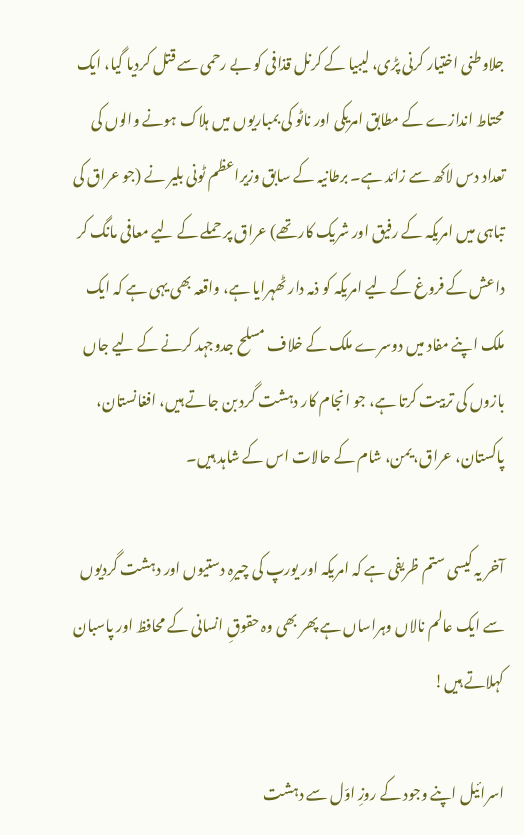جلاوطنی اختیار کرنی پڑی، لیبیا کے کرنل قذافی کو بے رحمی سے قتل کردیا گیا، ایک محتاط اندازے کے مطابق امریکی اور ناٹو کی بمباریوں میں ہلاک ہونے والوں کی تعداد دس لاکھ سے زائد ہے۔ برطانیہ کے سابق وزیراعظم ٹونی بلیر نے (جو عراق کی تباہی میں امریکہ کے رفیق اور شریک کار تھے) عراق پر حملے کے لیے معافی مانگ کر داعش کے فروغ کے لیے امریکہ کو ذمہ دار ٹھہرایا ہے، واقعہ بھی یہی ہے کہ ایک ملک اپنے مفاد میں دوسرے ملک کے خلاف مسلح جدوجہد کرنے کے لیے جاں بازوں کی تربیت کرتا ہے، جو انجام کار دہشت گرد بن جاتے ہیں، افغانستان، پاکستان، عراق، یمن، شام کے حالات اس کے شاہد ہیں۔

آخر یہ کیسی ستم ظریفی ہے کہ امریکہ اور یورپ کی چیرہ دستیوں اور دہشت گردیوں سے ایک عالم نالاں وہراساں ہے پھر بھی وہ حقوقِ انسانی کے محافظ اور پاسبان کہلاتے ہیں!

اسرائیل اپنے وجود کے روزِ اوّل سے دہشت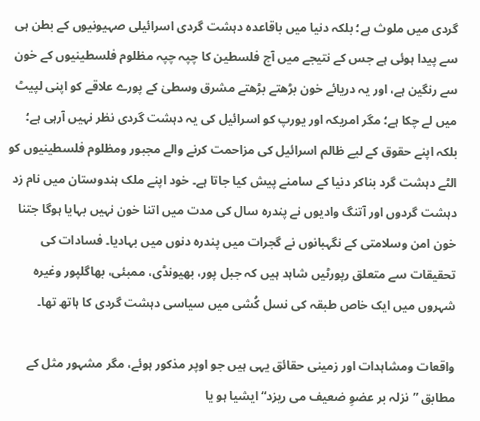گردی میں ملوث ہے؛ بلکہ دنیا میں باقاعدہ دہشت گردی اسرائیلی صہیونیوں کے بطن ہی سے پیدا ہوئی ہے جس کے نتیجے میں آج فلسطین کا چپہ چپہ مظلوم فلسطینیوں کے خون سے رنگین ہے، اور یہ دریائے خون بڑھتے بڑھتے مشرق وسطیٰ کے پورے علاقے کو اپنی لپیٹ میں لے چکا ہے؛ مگر امریکہ اور یورپ کو اسرائیل کی یہ دہشت گردی نظر نہیں آرہی ہے؛ بلکہ اپنے حقوق کے لیے ظالم اسرائیل کی مزاحمت کرنے والے مجبور ومظلوم فلسطینیوں کو الٹے دہشت گرد بناکر دنیا کے سامنے پیش کیا جاتا ہے۔ خود اپنے ملک ہندوستان میں نام زد دہشت گردوں اور آتنگ وادیوں نے پندرہ سال کی مدت میں اتنا خون نہیں بہایا ہوگا جتنا خون امن وسلامتی کے نگہبانوں نے گجرات میں پندرہ دنوں میں بہادیا۔ فسادات کی تحقیقات سے متعلق رپورٹیں شاہد ہیں کہ جبل پور، بھیونڈی، ممبئی، بھاگلپور وغیرہ شہروں میں ایک خاص طبقہ کی نسل کُشی میں سیاسی دہشت گردی کا ہاتھ تھا۔

واقعات ومشاہدات اور زمینی حقائق یہی ہیں جو اوپر مذکور ہوئے، مگر مشہور مثل کے مطابق ”نزلہ بر عضوِ ضعیف می ریزد“ ایشیا ہو یا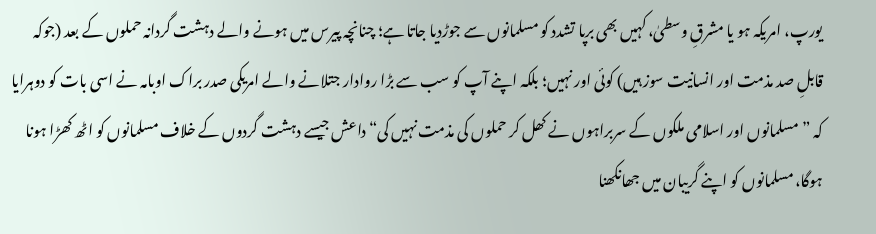یورپ، امریکہ ہو یا مشرقِ وسطیٰ، کہیں بھی برپا تشدد کو مسلمانوں سے جوڑدیا جاتا ہے؛ چنانچہ پیرس میں ہونے والے دہشت گردانہ حملوں کے بعد (جوکہ قابلِ صد مذمت اور انسانیت سوز ہیں) کوئی اور نہیں؛ بلکہ اپنے آپ کو سب سے بڑا روادار جتلانے والے امریکی صدر براک اوبامہ نے اسی بات کو دوہرایا کہ ”مسلمانوں اور اسلامی ملکوں کے سربراہوں نے کھل کر حملوں کی مذمت نہیں کی“ داعش جیسے دہشت گردوں کے خلاف مسلمانوں کو اٹھ کھڑا ہونا ہوگا، مسلمانوں کو اپنے گریبان میں جھانکھنا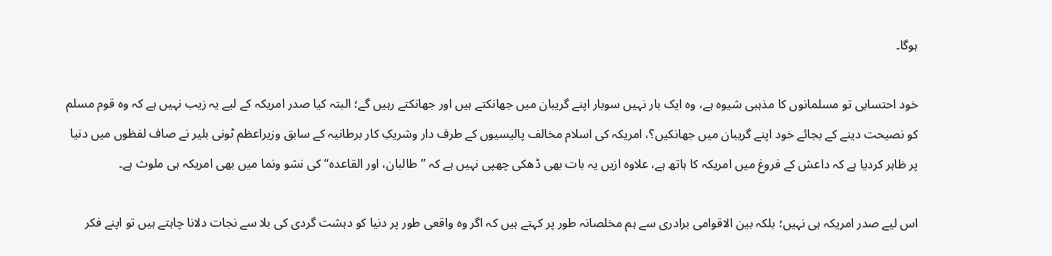ہوگا۔

خود احتسابی تو مسلمانوں کا مذہبی شیوہ ہے، وہ ایک بار نہیں سوبار اپنے گریبان میں جھانکتے ہیں اور جھانکتے رہیں گے؛ البتہ کیا صدر امریکہ کے لیے یہ زیب نہیں ہے کہ وہ قوم مسلم کو نصیحت دینے کے بجائے خود اپنے گریبان میں جھانکیں؟، امریکہ کی اسلام مخالف پالیسیوں کے طرف دار وشریکِ کار برطانیہ کے سابق وزیراعظم ٹونی بلیر نے صاف لفظوں میں دنیا پر ظاہر کردیا ہے کہ داعش کے فروغ میں امریکہ کا ہاتھ ہے، علاوہ ازیں یہ بات بھی ڈھکی چھپی نہیں ہے کہ ”طالبان، اور القاعدہ“ کی نشو ونما میں بھی امریکہ ہی ملوث ہے۔

اس لیے صدر امریکہ ہی نہیں؛ بلکہ بین الاقوامی برادری سے ہم مخلصانہ طور پر کہتے ہیں کہ اگر وہ واقعی طور پر دنیا کو دہشت گردی کی بلا سے نجات دلانا چاہتے ہیں تو اپنے فکر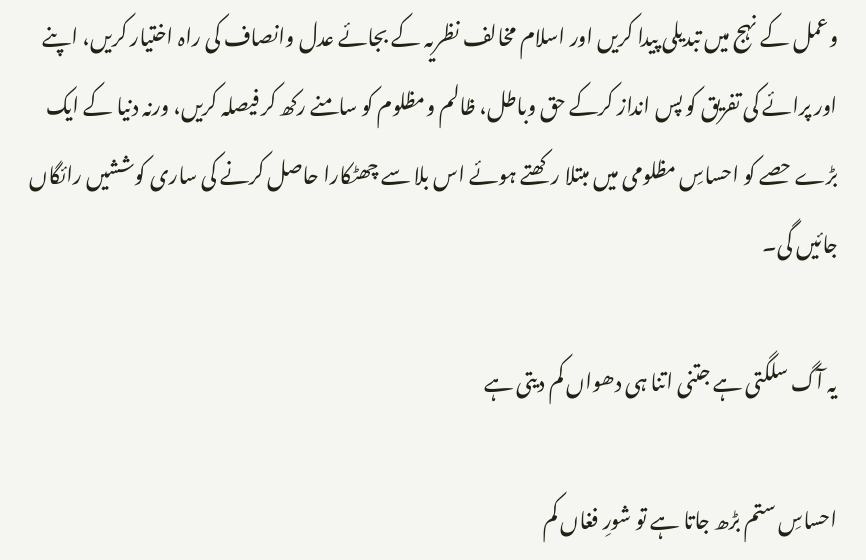وعمل کے نہج میں تبدیلی پیدا کریں اور اسلام مخالف نظریہ کے بجائے عدل وانصاف کی راہ اختیار کریں، اپنے اور پرائے کی تفریق کو پس انداز کرکے حق وباطل، ظالم ومظلوم کو سامنے رکھ کر فیصلہ کریں، ورنہ دنیا کے ایک بڑے حصے کو احساسِ مظلومی میں مبتلا رکھتے ہوئے اس بلا سے چھٹکارا حاصل کرنے کی ساری کوششیں رائگاں جائیں گی۔

یہ آگ سلگتی ہے جتنی اتنا ہی دھواں کم دیتی ہے

احساسِ ستم بڑھ جاتا ہے تو شورِ فغاں کم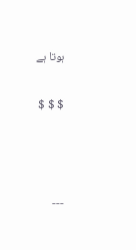ہوتا ہے

$ $ $



---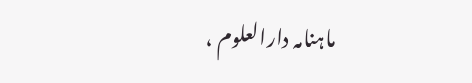ماہنامہ دارالعلوم ،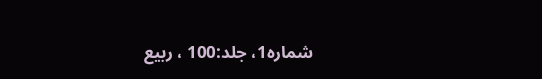شمارہ1، جلد:100 ، ربیع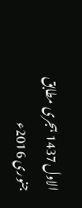الاول1437 ہجری مطابق جنوری 2016ء